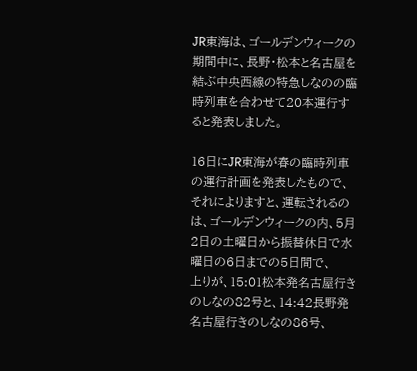JR東海は、ゴールデンウィークの期間中に、長野・松本と名古屋を結ぶ中央西線の特急しなのの臨時列車を合わせて20本運行すると発表しました。

16日にJR東海が春の臨時列車の運行計画を発表したもので、それによりますと、運転されるのは、ゴールデンウィークの内、5月2日の土曜日から振替休日で水曜日の6日までの5日間で、
上りが、15:01松本発名古屋行きのしなの82号と、14:42長野発名古屋行きのしなの86号、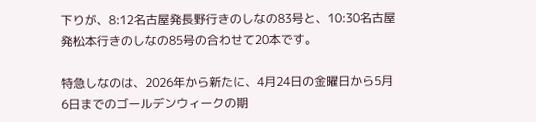下りが、8:12名古屋発長野行きのしなの83号と、10:30名古屋発松本行きのしなの85号の合わせて20本です。

特急しなのは、2026年から新たに、4月24日の金曜日から5月6日までのゴールデンウィークの期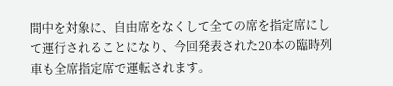間中を対象に、自由席をなくして全ての席を指定席にして運行されることになり、今回発表された20本の臨時列車も全席指定席で運転されます。